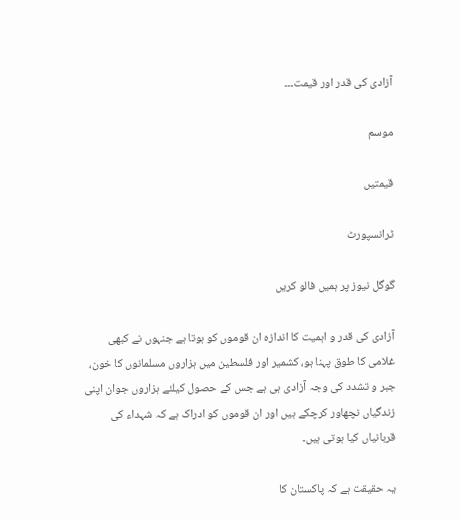آزادی کی قدر اور قیمت۔۔۔

موسم

قیمتیں

ٹرانسپورٹ

گوگل نیوز پر ہمیں فالو کریں

آزادی کی قدر و اہمیت کا اندازہ ان قوموں کو ہوتا ہے جنہوں نے کبھی غلامی کا طوق پہنا ہو، کشمیر اور فلسطین میں ہزاروں مسلمانوں کا خون، جبر و تشدد کی وجہ آزادی ہی ہے جس کے حصول کیلئے ہزاروں جوان اپنی زندگیاں نچھاور کرچکے ہیں اور ان قوموں کو ادراک ہے کہ شہداء کی قربانیاں کیا ہوتی ہیں۔

یہ حقیقت ہے کہ پاکستان کا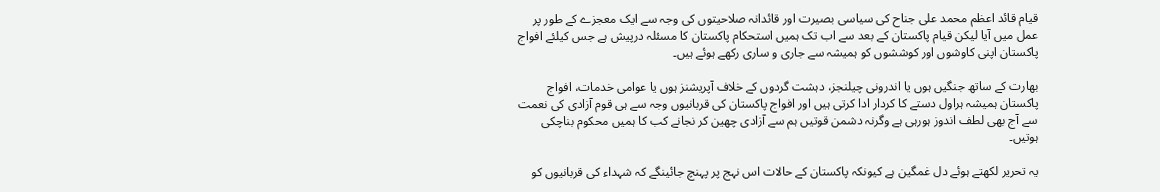قیام قائد اعظم محمد علی جناح کی سیاسی بصیرت اور قائدانہ صلاحیتوں کی وجہ سے ایک معجزے کے طور پر عمل میں آیا لیکن قیام پاکستان کے بعد سے اب تک ہمیں استحکام پاکستان کا مسئلہ درپیش ہے جس کیلئے افواج پاکستان اپنی کاوشوں اور کوششوں کو ہمیشہ سے جاری و ساری رکھے ہوئے ہیں۔

بھارت کے ساتھ جنگیں ہوں یا اندرونی چیلنجز، دہشت گردوں کے خلاف آپریشنز ہوں یا عوامی خدمات، افواج پاکستان ہمیشہ ہراول دستے کا کردار ادا کرتی ہیں اور افواج پاکستان کی قربانیوں وجہ سے ہی قوم آزادی کی نعمت سے آج بھی لطف اندوز ہورہی ہے وگرنہ دشمن قوتیں ہم سے آزادی چھین کر نجانے کب کا ہمیں محکوم بناچکی ہوتیں۔

یہ تحریر لکھتے ہوئے دل غمگین ہے کیونکہ پاکستان کے حالات اس نہج پر پہنچ جائینگے کہ شہداء کی قربانیوں کو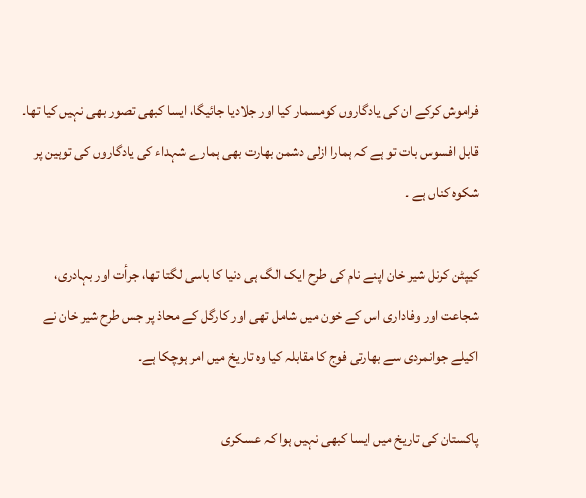فراموش کرکے ان کی یادگاروں کومسمار کیا اور جلادیا جائیگا، ایسا کبھی تصور بھی نہیں کیا تھا۔ قابل افسوس بات تو ہے کہ ہمارا ازلی دشمن بھارت بھی ہمارے شہداء کی یادگاروں کی توہین پر شکوہ کناں ہے ۔

کیپٹن کرنل شیر خان اپنے نام کی طرح ایک الگ ہی دنیا کا باسی لگتا تھا، جرأت اور بہادری، شجاعت اور وفاداری اس کے خون میں شامل تھی اور کارگل کے محاذ پر جس طرح شیر خان نے اکیلے جوانمردی سے بھارتی فوج کا مقابلہ کیا وہ تاریخ میں امر ہوچکا ہے۔

پاکستان کی تاریخ میں ایسا کبھی نہیں ہوا کہ عسکری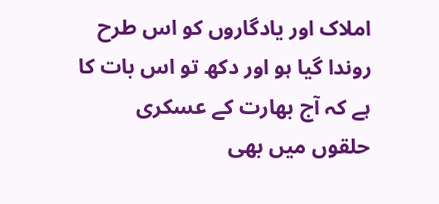املاک اور یادگاروں کو اس طرح روندا گیا ہو اور دکھ تو اس بات کا ہے کہ آج بھارت کے عسکری حلقوں میں بھی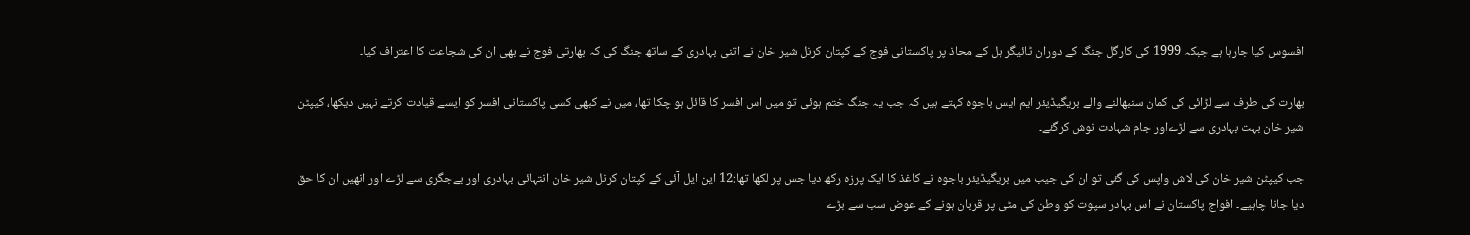افسوس کیا جارہا ہے جبکہ 1999 کی کارگل جنگ کے دوران ٹائیگر ہل کے محاذ پر پاکستانی فوج کے کپتان کرنل شیر خان نے اتنی بہادری کے ساتھ جنگ کی کہ بھارتی فوج نے بھی ان کی شجاعت کا اعتراف کیا۔

بھارت کی طرف سے لڑائی کی کمان سنبھالنے والے بریگیڈیئر ایم ایس باجوہ کہتے ہیں کہ جب یہ جنگ ختم ہوئی تو میں اس افسر کا قائل ہو چکا تھا، میں نے کبھی کسی پاکستانی افسر کو ایسے قیادت کرتے نہیں دیکھا، کیپٹن شیر خان بہت بہادری سے لڑےاور جام شہادت نوش کرگئے۔

جب کیپٹن شیر خان کی لاش واپس کی گئی تو ان کی جیب میں بریگیڈیئر باجوہ نے کاغذ کا ایک پرزہ رکھ دیا جس پر لکھا تھا:12 این ایل آئی کے کپتان کرنل شیر خان انتہائی بہادری اور بےجگری سے لڑے اور انھیں ان کا حق دیا جانا چاہیے۔ افواج پاکستان نے اس بہادر سپوت کو وطن کی مٹی پر قربان ہونے کے عوض سب سے بڑے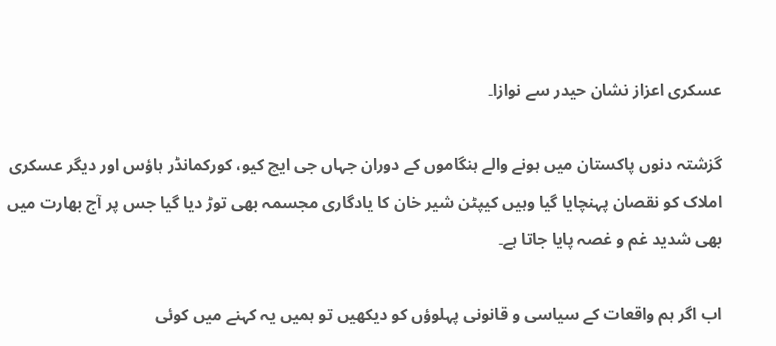عسکری اعزاز نشان حیدر سے نوازا۔

گزشتہ دنوں پاکستان میں ہونے والے ہنگاموں کے دوران جہاں جی ایچ کیو، کورکمانڈر ہاؤس اور دیگر عسکری املاک کو نقصان پہنچایا گیا وہیں کیپٹن شیر خان کا یادگاری مجسمہ بھی توڑ دیا گیا جس پر آج بھارت میں بھی شدید غم و غصہ پایا جاتا ہے۔

اب اگر ہم واقعات کے سیاسی و قانونی پہلوؤں کو دیکھیں تو ہمیں یہ کہنے میں کوئی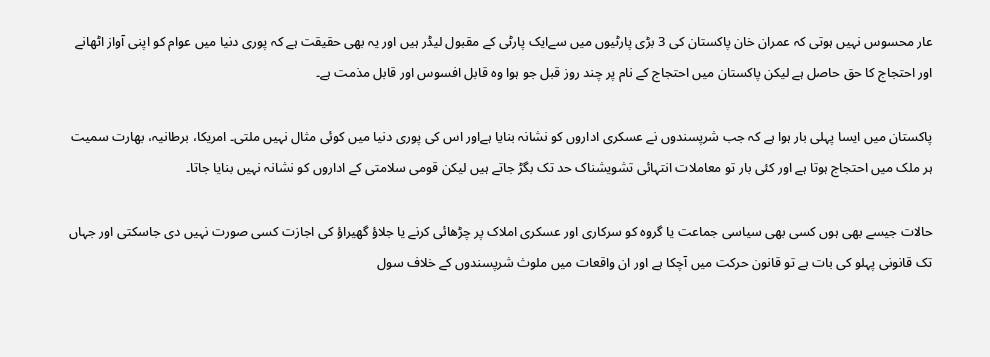عار محسوس نہیں ہوتی کہ عمران خان پاکستان کی 3 بڑی پارٹیوں میں سےایک پارٹی کے مقبول لیڈر ہیں اور یہ بھی حقیقت ہے کہ پوری دنیا میں عوام کو اپنی آواز اٹھانے اور احتجاج کا حق حاصل ہے لیکن پاکستان میں احتجاج کے نام پر چند روز قبل جو ہوا وہ قابل افسوس اور قابل مذمت ہے۔

پاکستان میں ایسا پہلی بار ہوا ہے کہ جب شرپسندوں نے عسکری اداروں کو نشانہ بنایا ہےاور اس کی پوری دنیا میں کوئی مثال نہیں ملتی۔ امریکا، برطانیہ، بھارت سمیت ہر ملک میں احتجاج ہوتا ہے اور کئی بار تو معاملات انتہائی تشویشناک حد تک بگڑ جاتے ہیں لیکن قومی سلامتی کے اداروں کو نشانہ نہیں بنایا جاتا۔

حالات جیسے بھی ہوں کسی بھی سیاسی جماعت یا گروہ کو سرکاری اور عسکری املاک پر چڑھائی کرنے یا جلاؤ گھیراؤ کی اجازت کسی صورت نہیں دی جاسکتی اور جہاں تک قانونی پہلو کی بات ہے تو قانون حرکت میں آچکا ہے اور ان واقعات میں ملوث شرپسندوں کے خلاف سول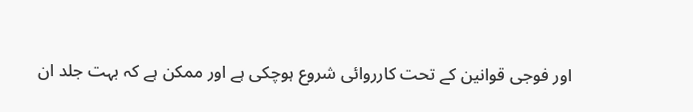اور فوجی قوانین کے تحت کارروائی شروع ہوچکی ہے اور ممکن ہے کہ بہت جلد ان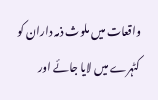واقعات میں ملوث ذمہ داران کو کٹہرے میں لایا جائے اور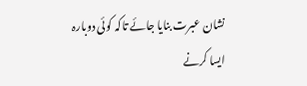نشان عبرت بنایا جائے تاکہ کوئی دوبارہ ایسا کرنے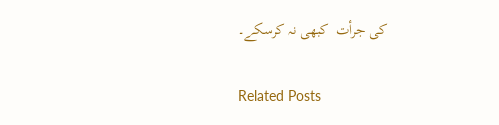کی جرأت  کبھی نہ کرسکے۔

Related Posts